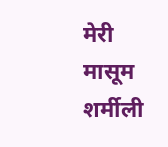मेरी मासूम शर्मीली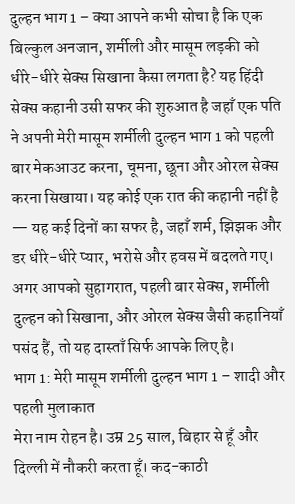दुल्हन भाग 1 – क्या आपने कभी सोचा है कि एक बिल्कुल अनजान, शर्मीली और मासूम लड़की को धीरे-धीरे सेक्स सिखाना कैसा लगता है? यह हिंदी सेक्स कहानी उसी सफर की शुरुआत है जहाँ एक पति ने अपनी मेरी मासूम शर्मीली दुल्हन भाग 1 को पहली बार मेकआउट करना, चूमना, छूना और ओरल सेक्स करना सिखाया। यह कोई एक रात की कहानी नहीं है — यह कई दिनों का सफर है, जहाँ शर्म, झिझक और डर धीरे-धीरे प्यार, भरोसे और हवस में बदलते गए। अगर आपको सुहागरात, पहली बार सेक्स, शर्मीली दुल्हन को सिखाना, और ओरल सेक्स जैसी कहानियाँ पसंद हैं, तो यह दास्ताँ सिर्फ आपके लिए है।
भाग 1: मेरी मासूम शर्मीली दुल्हन भाग 1 – शादी और पहली मुलाकात
मेरा नाम रोहन है। उम्र 25 साल, बिहार से हूँ और दिल्ली में नौकरी करता हूँ। कद-काठी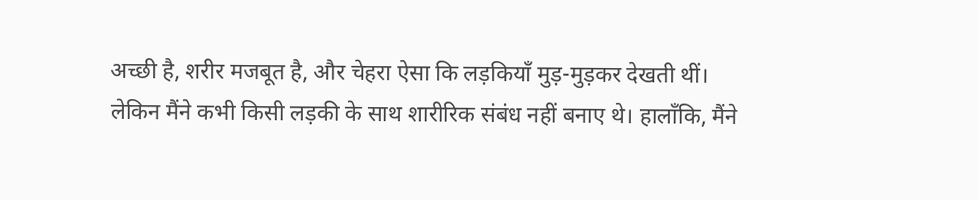अच्छी है, शरीर मजबूत है, और चेहरा ऐसा कि लड़कियाँ मुड़-मुड़कर देखती थीं। लेकिन मैंने कभी किसी लड़की के साथ शारीरिक संबंध नहीं बनाए थे। हालाँकि, मैंने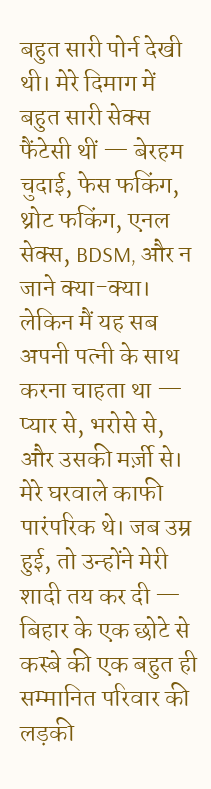बहुत सारी पोर्न देखी थी। मेरे दिमाग में बहुत सारी सेक्स फैंटेसी थीं — बेरहम चुदाई, फेस फकिंग, थ्रोट फकिंग, एनल सेक्स, BDSM, और न जाने क्या-क्या। लेकिन मैं यह सब अपनी पत्नी के साथ करना चाहता था — प्यार से, भरोसे से, और उसकी मर्ज़ी से।
मेरे घरवाले काफी पारंपरिक थे। जब उम्र हुई, तो उन्होंने मेरी शादी तय कर दी — बिहार के एक छोटे से कस्बे की एक बहुत ही सम्मानित परिवार की लड़की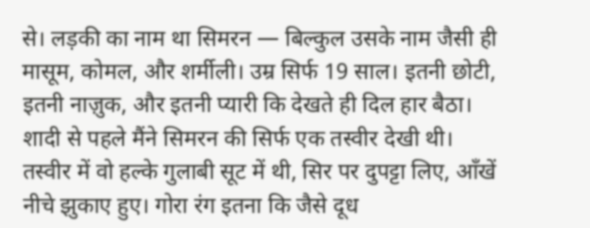से। लड़की का नाम था सिमरन — बिल्कुल उसके नाम जैसी ही मासूम, कोमल, और शर्मीली। उम्र सिर्फ 19 साल। इतनी छोटी, इतनी नाज़ुक, और इतनी प्यारी कि देखते ही दिल हार बैठा।
शादी से पहले मैंने सिमरन की सिर्फ एक तस्वीर देखी थी। तस्वीर में वो हल्के गुलाबी सूट में थी, सिर पर दुपट्टा लिए, आँखें नीचे झुकाए हुए। गोरा रंग इतना कि जैसे दूध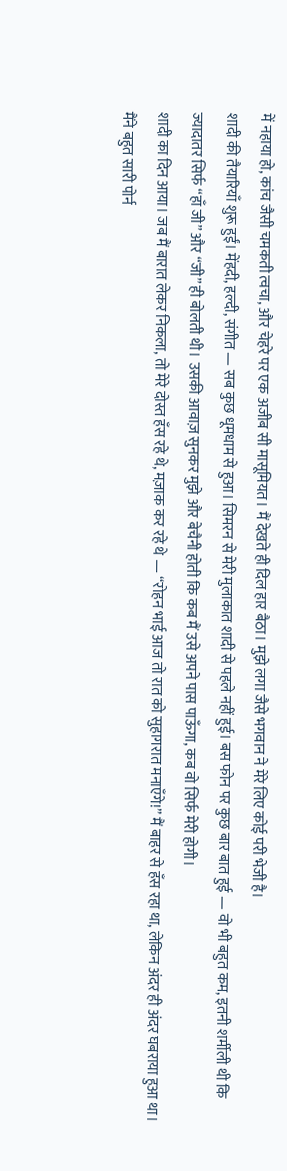में नहाया हो, कांच जैसी चमकती त्वचा, और चेहरे पर एक अजीब सी मासूमियत। मैं देखते ही दिल हार बैठा। मुझे लगा जैसे भगवान ने मेरे लिए कोई परी भेजी है।
शादी की तैयारियाँ शुरू हुईं। मेंहदी, हल्दी, संगीत — सब कुछ धूमधाम से हुआ। सिमरन से मेरी मुलाकात शादी से पहले नहीं हुई। बस फोन पर कुछ बार बात हुई — वो भी बहुत कम, इतनी शर्मीली थी कि ज्यादातर सिर्फ “हाँ जी” और “जी” ही बोलती थी। उसकी आवाज़ सुनकर मुझे और बेचैनी होती कि कब मैं उसे अपने पास पाऊँगा, कब वो सिर्फ मेरी होगी।
शादी का दिन आया। जब मैं बारात लेकर निकला, तो मेरे दोस्त हँस रहे थे, मज़ाक कर रहे थे — “रोहन भाई आज तो रात को सुहागरात मनाएँगे!” मैं बाहर से हँस रहा था, लेकिन अंदर ही अंदर घबराया हुआ था। मैंने बहुत सारी पोर्न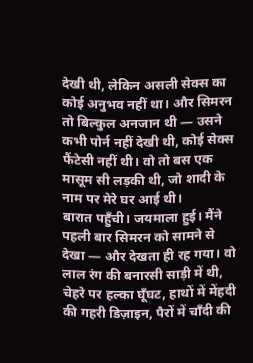देखी थी, लेकिन असली सेक्स का कोई अनुभव नहीं था। और सिमरन तो बिल्कुल अनजान थी — उसने कभी पोर्न नहीं देखी थी, कोई सेक्स फैंटेसी नहीं थी। वो तो बस एक मासूम सी लड़की थी, जो शादी के नाम पर मेरे घर आई थी।
बारात पहुँची। जयमाला हुई। मैंने पहली बार सिमरन को सामने से देखा — और देखता ही रह गया। वो लाल रंग की बनारसी साड़ी में थी, चेहरे पर हल्का घूँघट, हाथों में मेंहदी की गहरी डिज़ाइन, पैरों में चाँदी की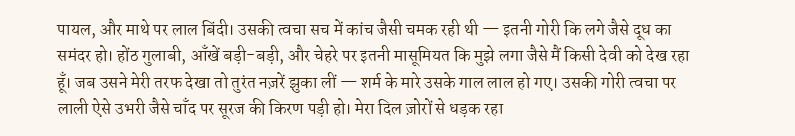पायल, और माथे पर लाल बिंदी। उसकी त्वचा सच में कांच जैसी चमक रही थी — इतनी गोरी कि लगे जैसे दूध का समंदर हो। होंठ गुलाबी, आँखें बड़ी-बड़ी, और चेहरे पर इतनी मासूमियत कि मुझे लगा जैसे मैं किसी देवी को देख रहा हूँ। जब उसने मेरी तरफ देखा तो तुरंत नज़रें झुका लीं — शर्म के मारे उसके गाल लाल हो गए। उसकी गोरी त्वचा पर लाली ऐसे उभरी जैसे चाँद पर सूरज की किरण पड़ी हो। मेरा दिल ज़ोरों से धड़क रहा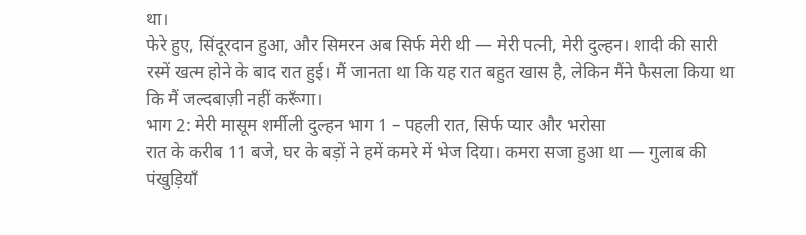था।
फेरे हुए, सिंदूरदान हुआ, और सिमरन अब सिर्फ मेरी थी — मेरी पत्नी, मेरी दुल्हन। शादी की सारी रस्में खत्म होने के बाद रात हुई। मैं जानता था कि यह रात बहुत खास है, लेकिन मैंने फैसला किया था कि मैं जल्दबाज़ी नहीं करूँगा।
भाग 2: मेरी मासूम शर्मीली दुल्हन भाग 1 – पहली रात, सिर्फ प्यार और भरोसा
रात के करीब 11 बजे, घर के बड़ों ने हमें कमरे में भेज दिया। कमरा सजा हुआ था — गुलाब की पंखुड़ियाँ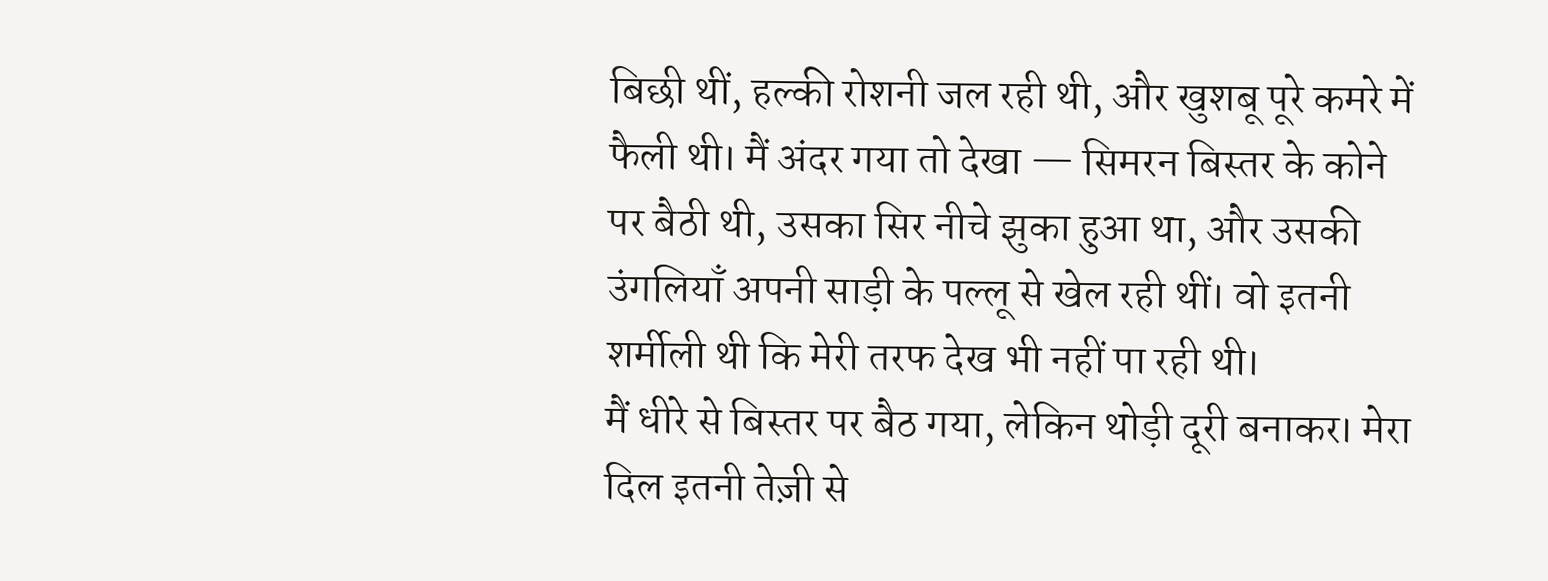बिछी थीं, हल्की रोशनी जल रही थी, और खुशबू पूरे कमरे में फैली थी। मैं अंदर गया तो देखा — सिमरन बिस्तर के कोने पर बैठी थी, उसका सिर नीचे झुका हुआ था, और उसकी उंगलियाँ अपनी साड़ी के पल्लू से खेल रही थीं। वो इतनी शर्मीली थी कि मेरी तरफ देख भी नहीं पा रही थी।
मैं धीरे से बिस्तर पर बैठ गया, लेकिन थोड़ी दूरी बनाकर। मेरा दिल इतनी तेज़ी से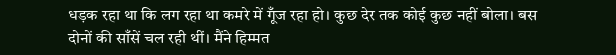धड़क रहा था कि लग रहा था कमरे में गूँज रहा हो। कुछ देर तक कोई कुछ नहीं बोला। बस दोनों की साँसें चल रही थीं। मैंने हिम्मत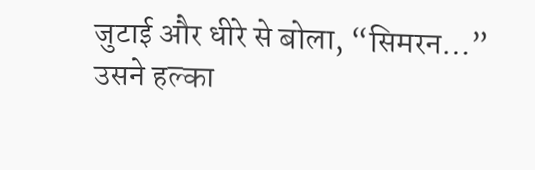जुटाई और धीरे से बोला, “सिमरन…”
उसने हल्का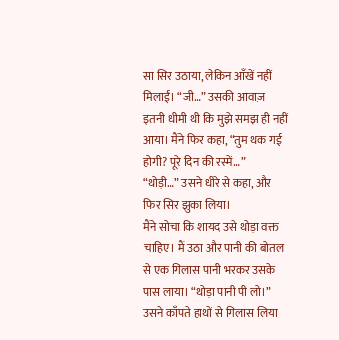सा सिर उठाया, लेकिन आँखें नहीं मिलाईं। “जी…” उसकी आवाज़ इतनी धीमी थी कि मुझे समझ ही नहीं आया। मैंने फिर कहा, “तुम थक गई होगी? पूरे दिन की रस्में…”
“थोड़ी…” उसने धीरे से कहा, और फिर सिर झुका लिया।
मैंने सोचा कि शायद उसे थोड़ा वक्त चाहिए। मैं उठा और पानी की बोतल से एक गिलास पानी भरकर उसके पास लाया। “थोड़ा पानी पी लो।” उसने काँपते हाथों से गिलास लिया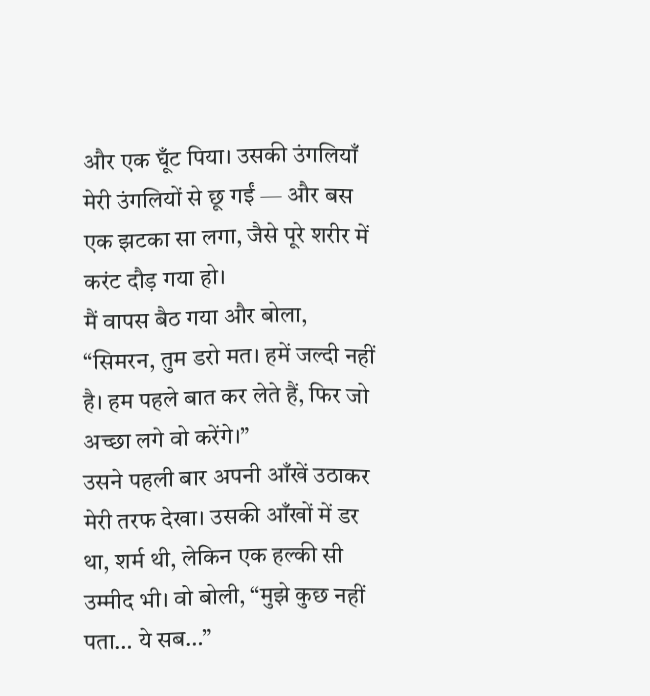और एक घूँट पिया। उसकी उंगलियाँ मेरी उंगलियों से छू गईं — और बस एक झटका सा लगा, जैसे पूरे शरीर में करंट दौड़ गया हो।
मैं वापस बैठ गया और बोला, “सिमरन, तुम डरो मत। हमें जल्दी नहीं है। हम पहले बात कर लेते हैं, फिर जो अच्छा लगे वो करेंगे।”
उसने पहली बार अपनी आँखें उठाकर मेरी तरफ देखा। उसकी आँखों में डर था, शर्म थी, लेकिन एक हल्की सी उम्मीद भी। वो बोली, “मुझे कुछ नहीं पता… ये सब…”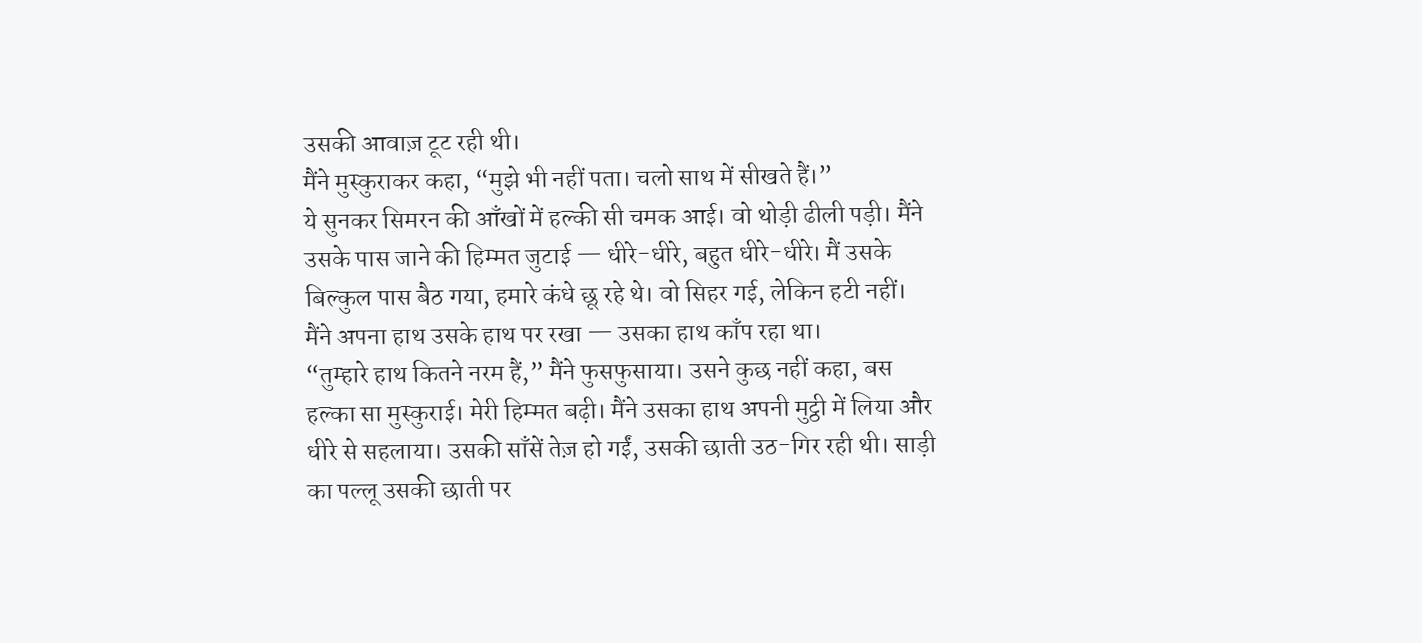उसकी आवाज़ टूट रही थी।
मैंने मुस्कुराकर कहा, “मुझे भी नहीं पता। चलो साथ में सीखते हैं।”
ये सुनकर सिमरन की आँखों में हल्की सी चमक आई। वो थोड़ी ढीली पड़ी। मैंने उसके पास जाने की हिम्मत जुटाई — धीरे-धीरे, बहुत धीरे-धीरे। मैं उसके बिल्कुल पास बैठ गया, हमारे कंधे छू रहे थे। वो सिहर गई, लेकिन हटी नहीं। मैंने अपना हाथ उसके हाथ पर रखा — उसका हाथ काँप रहा था।
“तुम्हारे हाथ कितने नरम हैं,” मैंने फुसफुसाया। उसने कुछ नहीं कहा, बस हल्का सा मुस्कुराई। मेरी हिम्मत बढ़ी। मैंने उसका हाथ अपनी मुट्ठी में लिया और धीरे से सहलाया। उसकी साँसें तेज़ हो गईं, उसकी छाती उठ-गिर रही थी। साड़ी का पल्लू उसकी छाती पर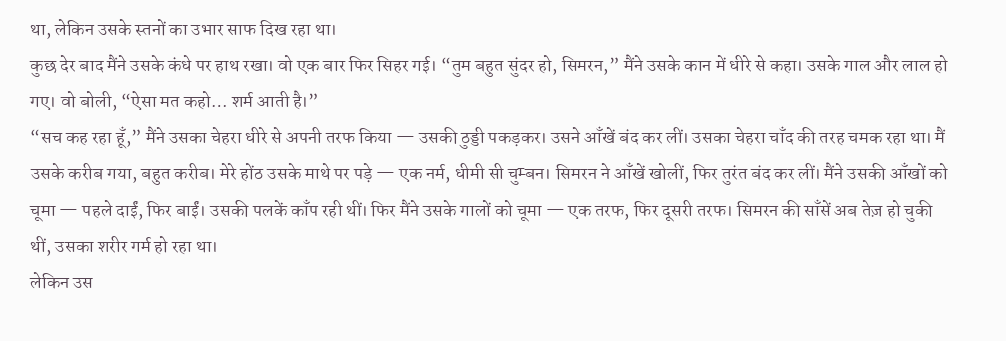था, लेकिन उसके स्तनों का उभार साफ दिख रहा था।
कुछ देर बाद मैंने उसके कंधे पर हाथ रखा। वो एक बार फिर सिहर गई। “तुम बहुत सुंदर हो, सिमरन,” मैंने उसके कान में धीरे से कहा। उसके गाल और लाल हो गए। वो बोली, “ऐसा मत कहो… शर्म आती है।”
“सच कह रहा हूँ,” मैंने उसका चेहरा धीरे से अपनी तरफ किया — उसकी ठुड्डी पकड़कर। उसने आँखें बंद कर लीं। उसका चेहरा चाँद की तरह चमक रहा था। मैं उसके करीब गया, बहुत करीब। मेरे होंठ उसके माथे पर पड़े — एक नर्म, धीमी सी चुम्बन। सिमरन ने आँखें खोलीं, फिर तुरंत बंद कर लीं। मैंने उसकी आँखों को चूमा — पहले दाईं, फिर बाईं। उसकी पलकें काँप रही थीं। फिर मैंने उसके गालों को चूमा — एक तरफ, फिर दूसरी तरफ। सिमरन की साँसें अब तेज़ हो चुकी थीं, उसका शरीर गर्म हो रहा था।
लेकिन उस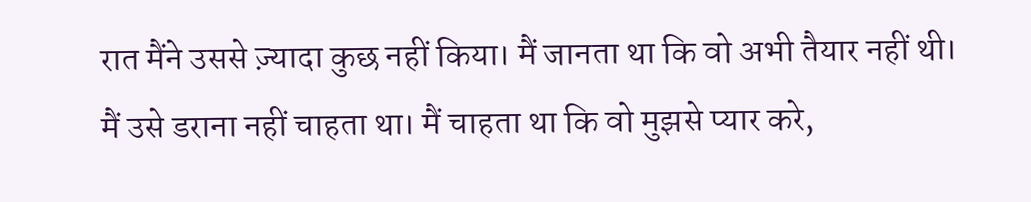रात मैंने उससे ज़्यादा कुछ नहीं किया। मैं जानता था कि वो अभी तैयार नहीं थी। मैं उसे डराना नहीं चाहता था। मैं चाहता था कि वो मुझसे प्यार करे,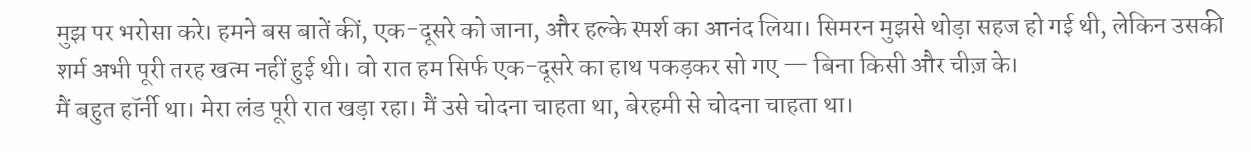मुझ पर भरोसा करे। हमने बस बातें कीं, एक-दूसरे को जाना, और हल्के स्पर्श का आनंद लिया। सिमरन मुझसे थोड़ा सहज हो गई थी, लेकिन उसकी शर्म अभी पूरी तरह खत्म नहीं हुई थी। वो रात हम सिर्फ एक-दूसरे का हाथ पकड़कर सो गए — बिना किसी और चीज़ के।
मैं बहुत हॉर्नी था। मेरा लंड पूरी रात खड़ा रहा। मैं उसे चोदना चाहता था, बेरहमी से चोदना चाहता था।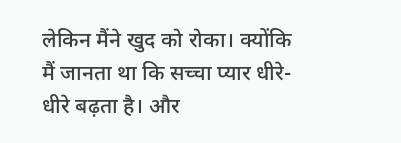लेकिन मैंने खुद को रोका। क्योंकि मैं जानता था कि सच्चा प्यार धीरे-धीरे बढ़ता है। और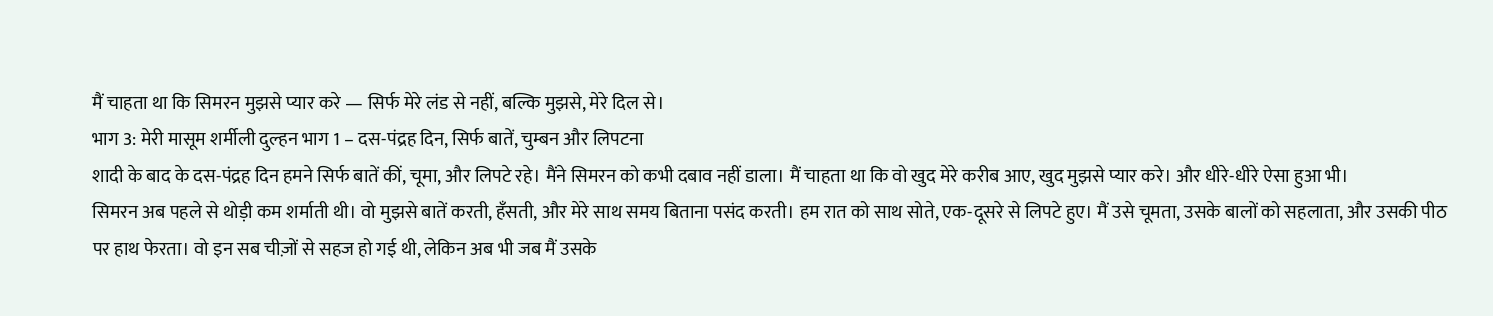मैं चाहता था कि सिमरन मुझसे प्यार करे — सिर्फ मेरे लंड से नहीं, बल्कि मुझसे, मेरे दिल से।
भाग 3: मेरी मासूम शर्मीली दुल्हन भाग 1 – दस-पंद्रह दिन, सिर्फ बातें, चुम्बन और लिपटना
शादी के बाद के दस-पंद्रह दिन हमने सिर्फ बातें कीं, चूमा, और लिपटे रहे। मैंने सिमरन को कभी दबाव नहीं डाला। मैं चाहता था कि वो खुद मेरे करीब आए, खुद मुझसे प्यार करे। और धीरे-धीरे ऐसा हुआ भी।
सिमरन अब पहले से थोड़ी कम शर्माती थी। वो मुझसे बातें करती, हँसती, और मेरे साथ समय बिताना पसंद करती। हम रात को साथ सोते, एक-दूसरे से लिपटे हुए। मैं उसे चूमता, उसके बालों को सहलाता, और उसकी पीठ पर हाथ फेरता। वो इन सब चीज़ों से सहज हो गई थी, लेकिन अब भी जब मैं उसके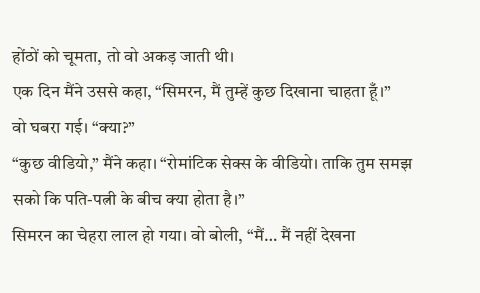होंठों को चूमता, तो वो अकड़ जाती थी।
एक दिन मैंने उससे कहा, “सिमरन, मैं तुम्हें कुछ दिखाना चाहता हूँ।”
वो घबरा गई। “क्या?”
“कुछ वीडियो,” मैंने कहा। “रोमांटिक सेक्स के वीडियो। ताकि तुम समझ सको कि पति-पत्नी के बीच क्या होता है।”
सिमरन का चेहरा लाल हो गया। वो बोली, “मैं… मैं नहीं देखना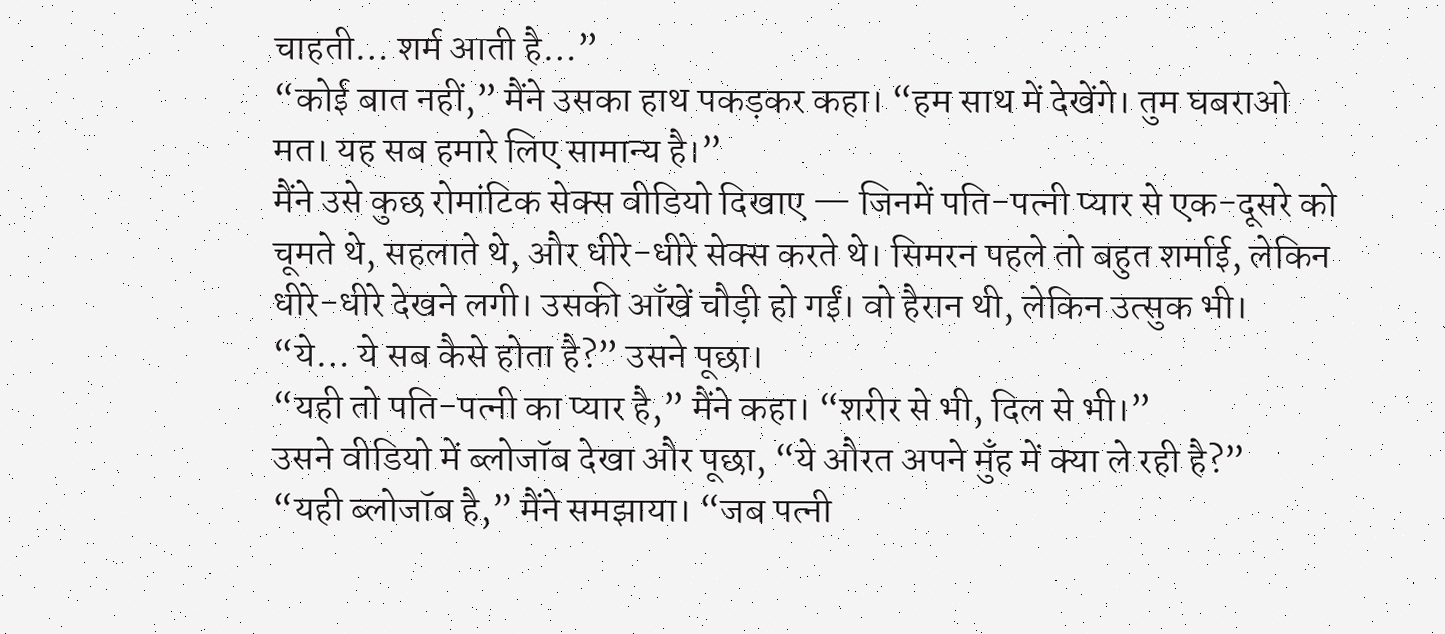चाहती… शर्म आती है…”
“कोई बात नहीं,” मैंने उसका हाथ पकड़कर कहा। “हम साथ में देखेंगे। तुम घबराओ मत। यह सब हमारे लिए सामान्य है।”
मैंने उसे कुछ रोमांटिक सेक्स वीडियो दिखाए — जिनमें पति-पत्नी प्यार से एक-दूसरे को चूमते थे, सहलाते थे, और धीरे-धीरे सेक्स करते थे। सिमरन पहले तो बहुत शर्माई, लेकिन धीरे-धीरे देखने लगी। उसकी आँखें चौड़ी हो गईं। वो हैरान थी, लेकिन उत्सुक भी।
“ये… ये सब कैसे होता है?” उसने पूछा।
“यही तो पति-पत्नी का प्यार है,” मैंने कहा। “शरीर से भी, दिल से भी।”
उसने वीडियो में ब्लोजॉब देखा और पूछा, “ये औरत अपने मुँह में क्या ले रही है?”
“यही ब्लोजॉब है,” मैंने समझाया। “जब पत्नी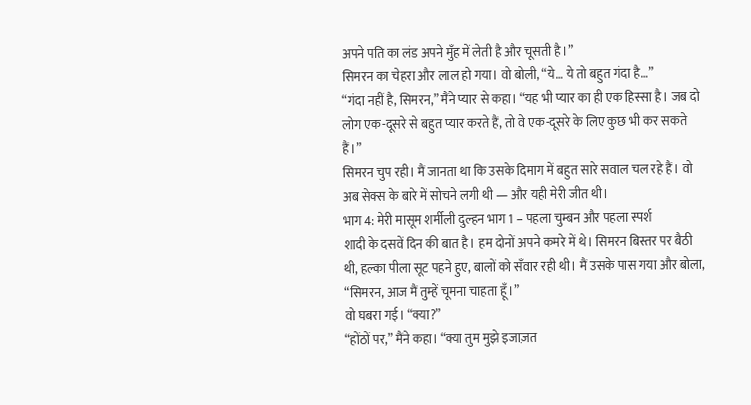अपने पति का लंड अपने मुँह में लेती है और चूसती है।”
सिमरन का चेहरा और लाल हो गया। वो बोली, “ये… ये तो बहुत गंदा है…”
“गंदा नहीं है, सिमरन,” मैंने प्यार से कहा। “यह भी प्यार का ही एक हिस्सा है। जब दो लोग एक-दूसरे से बहुत प्यार करते हैं, तो वे एक-दूसरे के लिए कुछ भी कर सकते हैं।”
सिमरन चुप रही। मैं जानता था कि उसके दिमाग में बहुत सारे सवाल चल रहे हैं। वो अब सेक्स के बारे में सोचने लगी थी — और यही मेरी जीत थी।
भाग 4: मेरी मासूम शर्मीली दुल्हन भाग 1 – पहला चुम्बन और पहला स्पर्श
शादी के दसवें दिन की बात है। हम दोनों अपने कमरे में थे। सिमरन बिस्तर पर बैठी थी, हल्का पीला सूट पहने हुए, बालों को सँवार रही थी। मैं उसके पास गया और बोला, “सिमरन, आज मैं तुम्हें चूमना चाहता हूँ।”
वो घबरा गई। “क्या?”
“होंठों पर,” मैंने कहा। “क्या तुम मुझे इजाज़त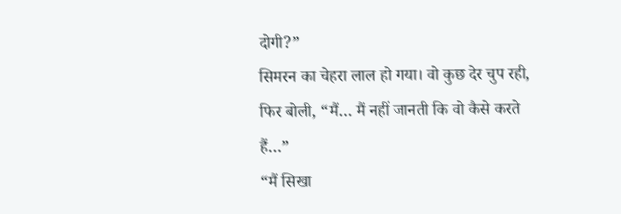दोगी?”
सिमरन का चेहरा लाल हो गया। वो कुछ देर चुप रही, फिर बोली, “मैं… मैं नहीं जानती कि वो कैसे करते हैं…”
“मैं सिखा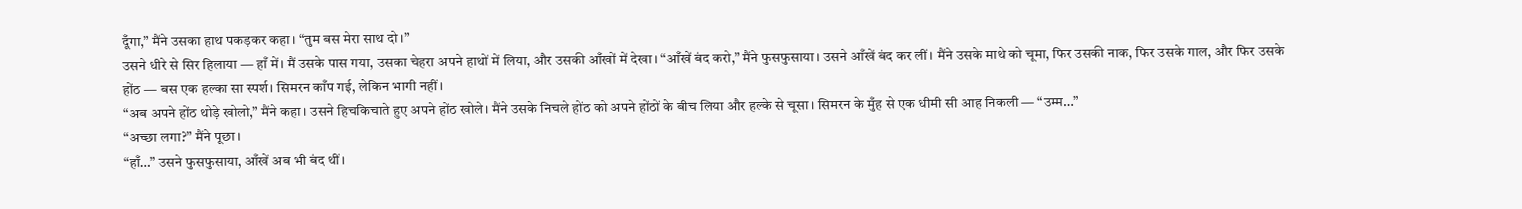दूँगा,” मैंने उसका हाथ पकड़कर कहा। “तुम बस मेरा साथ दो।”
उसने धीरे से सिर हिलाया — हाँ में। मैं उसके पास गया, उसका चेहरा अपने हाथों में लिया, और उसकी आँखों में देखा। “आँखें बंद करो,” मैंने फुसफुसाया। उसने आँखें बंद कर लीं। मैंने उसके माथे को चूमा, फिर उसकी नाक, फिर उसके गाल, और फिर उसके होंठ — बस एक हल्का सा स्पर्श। सिमरन काँप गई, लेकिन भागी नहीं।
“अब अपने होंठ थोड़े खोलो,” मैंने कहा। उसने हिचकिचाते हुए अपने होंठ खोले। मैंने उसके निचले होंठ को अपने होंठों के बीच लिया और हल्के से चूसा। सिमरन के मुँह से एक धीमी सी आह निकली — “उम्म…”
“अच्छा लगा?” मैंने पूछा।
“हाँ…” उसने फुसफुसाया, आँखें अब भी बंद थीं।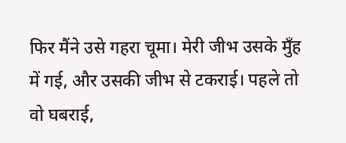फिर मैंने उसे गहरा चूमा। मेरी जीभ उसके मुँह में गई, और उसकी जीभ से टकराई। पहले तो वो घबराई,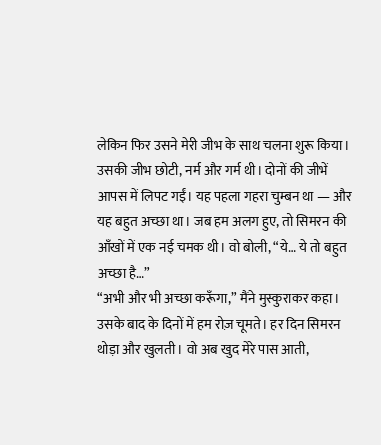लेकिन फिर उसने मेरी जीभ के साथ चलना शुरू किया। उसकी जीभ छोटी, नर्म और गर्म थी। दोनों की जीभें आपस में लिपट गईं। यह पहला गहरा चुम्बन था — और यह बहुत अच्छा था। जब हम अलग हुए, तो सिमरन की आँखों में एक नई चमक थी। वो बोली, “ये… ये तो बहुत अच्छा है…”
“अभी और भी अच्छा करूँगा,” मैंने मुस्कुराकर कहा।
उसके बाद के दिनों में हम रोज़ चूमते। हर दिन सिमरन थोड़ा और खुलती। वो अब खुद मेरे पास आती,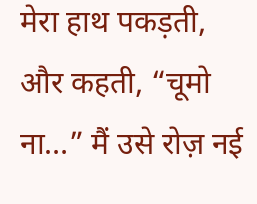मेरा हाथ पकड़ती, और कहती, “चूमो ना…” मैं उसे रोज़ नई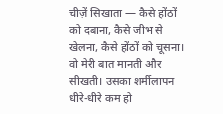चीज़ें सिखाता — कैसे होंठों को दबाना, कैसे जीभ से खेलना, कैसे होंठों को चूसना। वो मेरी बात मानती और सीखती। उसका शर्मीलापन धीरे-धीरे कम हो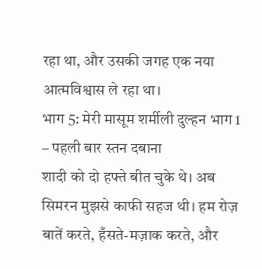रहा था, और उसकी जगह एक नया आत्मविश्वास ले रहा था।
भाग 5: मेरी मासूम शर्मीली दुल्हन भाग 1 – पहली बार स्तन दबाना
शादी को दो हफ्ते बीत चुके थे। अब सिमरन मुझसे काफी सहज थी। हम रोज़ बातें करते, हँसते-मज़ाक करते, और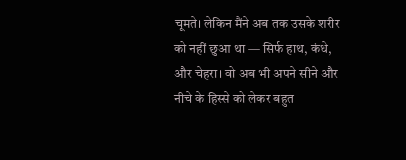चूमते। लेकिन मैंने अब तक उसके शरीर को नहीं छुआ था — सिर्फ हाथ, कंधे, और चेहरा। वो अब भी अपने सीने और नीचे के हिस्से को लेकर बहुत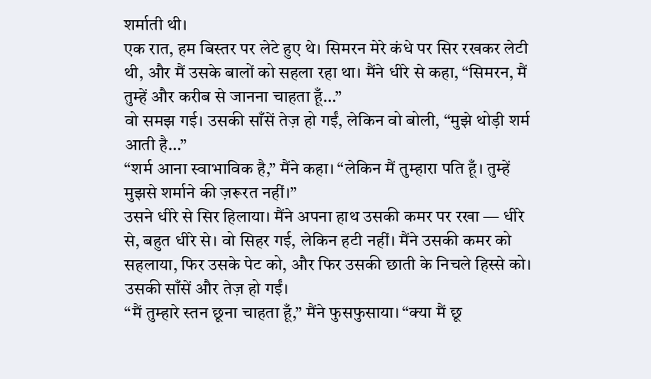शर्माती थी।
एक रात, हम बिस्तर पर लेटे हुए थे। सिमरन मेरे कंधे पर सिर रखकर लेटी थी, और मैं उसके बालों को सहला रहा था। मैंने धीरे से कहा, “सिमरन, मैं तुम्हें और करीब से जानना चाहता हूँ…”
वो समझ गई। उसकी साँसें तेज़ हो गईं, लेकिन वो बोली, “मुझे थोड़ी शर्म आती है…”
“शर्म आना स्वाभाविक है,” मैंने कहा। “लेकिन मैं तुम्हारा पति हूँ। तुम्हें मुझसे शर्माने की ज़रूरत नहीं।”
उसने धीरे से सिर हिलाया। मैंने अपना हाथ उसकी कमर पर रखा — धीरे से, बहुत धीरे से। वो सिहर गई, लेकिन हटी नहीं। मैंने उसकी कमर को सहलाया, फिर उसके पेट को, और फिर उसकी छाती के निचले हिस्से को। उसकी साँसें और तेज़ हो गईं।
“मैं तुम्हारे स्तन छूना चाहता हूँ,” मैंने फुसफुसाया। “क्या मैं छू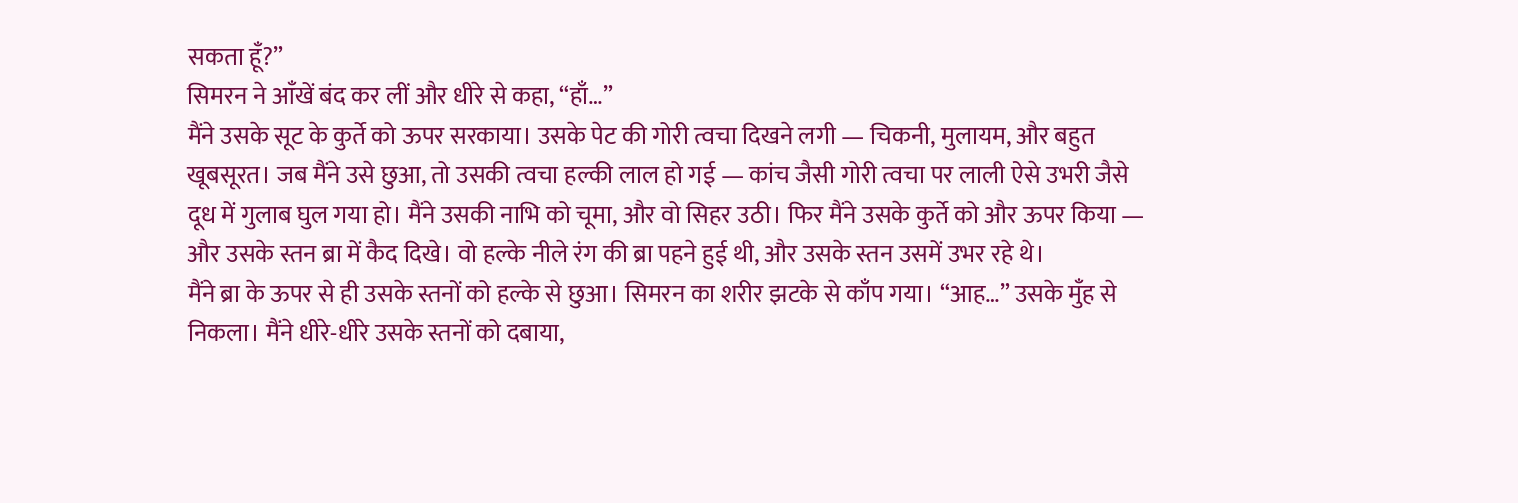सकता हूँ?”
सिमरन ने आँखें बंद कर लीं और धीरे से कहा, “हाँ…”
मैंने उसके सूट के कुर्ते को ऊपर सरकाया। उसके पेट की गोरी त्वचा दिखने लगी — चिकनी, मुलायम, और बहुत खूबसूरत। जब मैंने उसे छुआ, तो उसकी त्वचा हल्की लाल हो गई — कांच जैसी गोरी त्वचा पर लाली ऐसे उभरी जैसे दूध में गुलाब घुल गया हो। मैंने उसकी नाभि को चूमा, और वो सिहर उठी। फिर मैंने उसके कुर्ते को और ऊपर किया — और उसके स्तन ब्रा में कैद दिखे। वो हल्के नीले रंग की ब्रा पहने हुई थी, और उसके स्तन उसमें उभर रहे थे।
मैंने ब्रा के ऊपर से ही उसके स्तनों को हल्के से छुआ। सिमरन का शरीर झटके से काँप गया। “आह…” उसके मुँह से निकला। मैंने धीरे-धीरे उसके स्तनों को दबाया,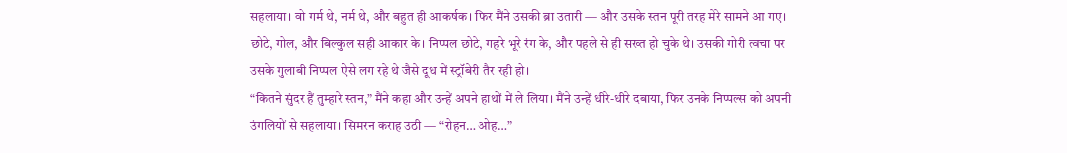सहलाया। वो गर्म थे, नर्म थे, और बहुत ही आकर्षक। फिर मैंने उसकी ब्रा उतारी — और उसके स्तन पूरी तरह मेरे सामने आ गए। छोटे, गोल, और बिल्कुल सही आकार के। निप्पल छोटे, गहरे भूरे रंग के, और पहले से ही सख्त हो चुके थे। उसकी गोरी त्वचा पर उसके गुलाबी निप्पल ऐसे लग रहे थे जैसे दूध में स्ट्रॉबेरी तैर रही हो।
“कितने सुंदर हैं तुम्हारे स्तन,” मैंने कहा और उन्हें अपने हाथों में ले लिया। मैंने उन्हें धीरे-धीरे दबाया, फिर उनके निप्पल्स को अपनी उंगलियों से सहलाया। सिमरन कराह उठी — “रोहन… ओह…”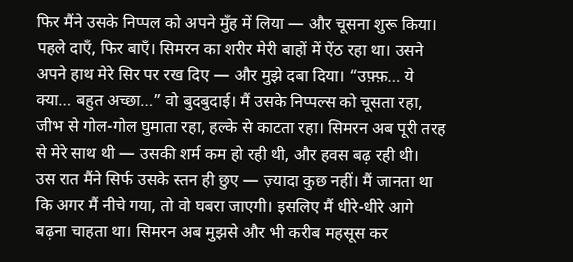फिर मैंने उसके निप्पल को अपने मुँह में लिया — और चूसना शुरू किया। पहले दाएँ, फिर बाएँ। सिमरन का शरीर मेरी बाहों में ऐंठ रहा था। उसने अपने हाथ मेरे सिर पर रख दिए — और मुझे दबा दिया। “उफ़्फ़… ये क्या… बहुत अच्छा…” वो बुदबुदाई। मैं उसके निप्पल्स को चूसता रहा, जीभ से गोल-गोल घुमाता रहा, हल्के से काटता रहा। सिमरन अब पूरी तरह से मेरे साथ थी — उसकी शर्म कम हो रही थी, और हवस बढ़ रही थी।
उस रात मैंने सिर्फ उसके स्तन ही छुए — ज़्यादा कुछ नहीं। मैं जानता था कि अगर मैं नीचे गया, तो वो घबरा जाएगी। इसलिए मैं धीरे-धीरे आगे बढ़ना चाहता था। सिमरन अब मुझसे और भी करीब महसूस कर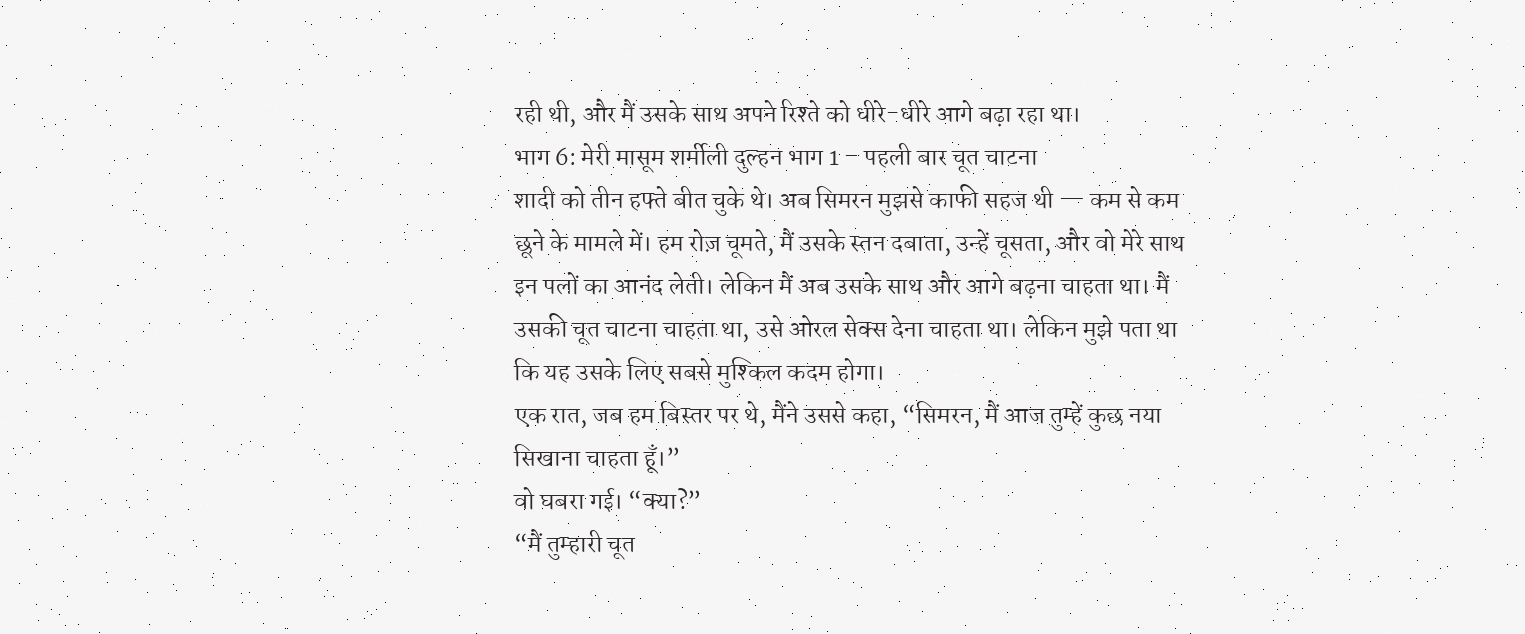रही थी, और मैं उसके साथ अपने रिश्ते को धीरे-धीरे आगे बढ़ा रहा था।
भाग 6: मेरी मासूम शर्मीली दुल्हन भाग 1 – पहली बार चूत चाटना
शादी को तीन हफ्ते बीत चुके थे। अब सिमरन मुझसे काफी सहज थी — कम से कम छूने के मामले में। हम रोज़ चूमते, मैं उसके स्तन दबाता, उन्हें चूसता, और वो मेरे साथ इन पलों का आनंद लेती। लेकिन मैं अब उसके साथ और आगे बढ़ना चाहता था। मैं उसकी चूत चाटना चाहता था, उसे ओरल सेक्स देना चाहता था। लेकिन मुझे पता था कि यह उसके लिए सबसे मुश्किल कदम होगा।
एक रात, जब हम बिस्तर पर थे, मैंने उससे कहा, “सिमरन, मैं आज तुम्हें कुछ नया सिखाना चाहता हूँ।”
वो घबरा गई। “क्या?”
“मैं तुम्हारी चूत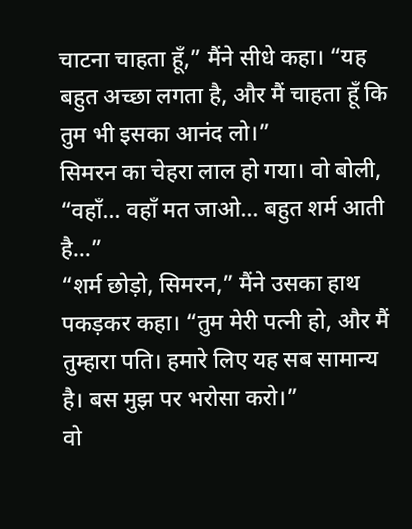चाटना चाहता हूँ,” मैंने सीधे कहा। “यह बहुत अच्छा लगता है, और मैं चाहता हूँ कि तुम भी इसका आनंद लो।”
सिमरन का चेहरा लाल हो गया। वो बोली, “वहाँ… वहाँ मत जाओ… बहुत शर्म आती है…”
“शर्म छोड़ो, सिमरन,” मैंने उसका हाथ पकड़कर कहा। “तुम मेरी पत्नी हो, और मैं तुम्हारा पति। हमारे लिए यह सब सामान्य है। बस मुझ पर भरोसा करो।”
वो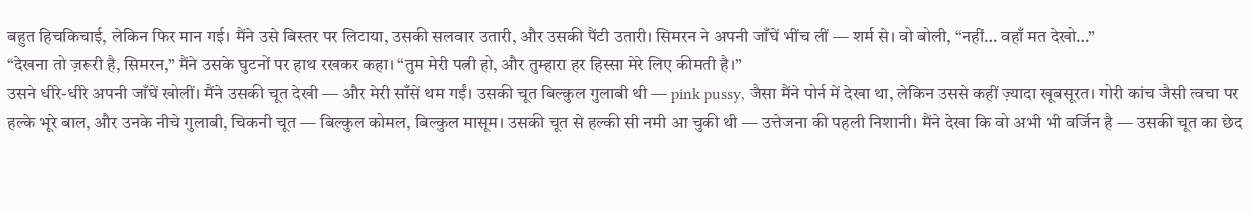बहुत हिचकिचाई, लेकिन फिर मान गई। मैंने उसे बिस्तर पर लिटाया, उसकी सलवार उतारी, और उसकी पैंटी उतारी। सिमरन ने अपनी जाँघें भींच लीं — शर्म से। वो बोली, “नहीं… वहाँ मत देखो…”
“देखना तो ज़रूरी है, सिमरन,” मैंने उसके घुटनों पर हाथ रखकर कहा। “तुम मेरी पत्नी हो, और तुम्हारा हर हिस्सा मेरे लिए कीमती है।”
उसने धीरे-धीरे अपनी जाँघें खोलीं। मैंने उसकी चूत देखी — और मेरी साँसें थम गईं। उसकी चूत बिल्कुल गुलाबी थी — pink pussy, जैसा मैंने पोर्न में देखा था, लेकिन उससे कहीं ज़्यादा खूबसूरत। गोरी कांच जैसी त्वचा पर हल्के भूरे बाल, और उनके नीचे गुलाबी, चिकनी चूत — बिल्कुल कोमल, बिल्कुल मासूम। उसकी चूत से हल्की सी नमी आ चुकी थी — उत्तेजना की पहली निशानी। मैंने देखा कि वो अभी भी वर्जिन है — उसकी चूत का छेद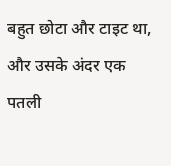बहुत छोटा और टाइट था, और उसके अंदर एक पतली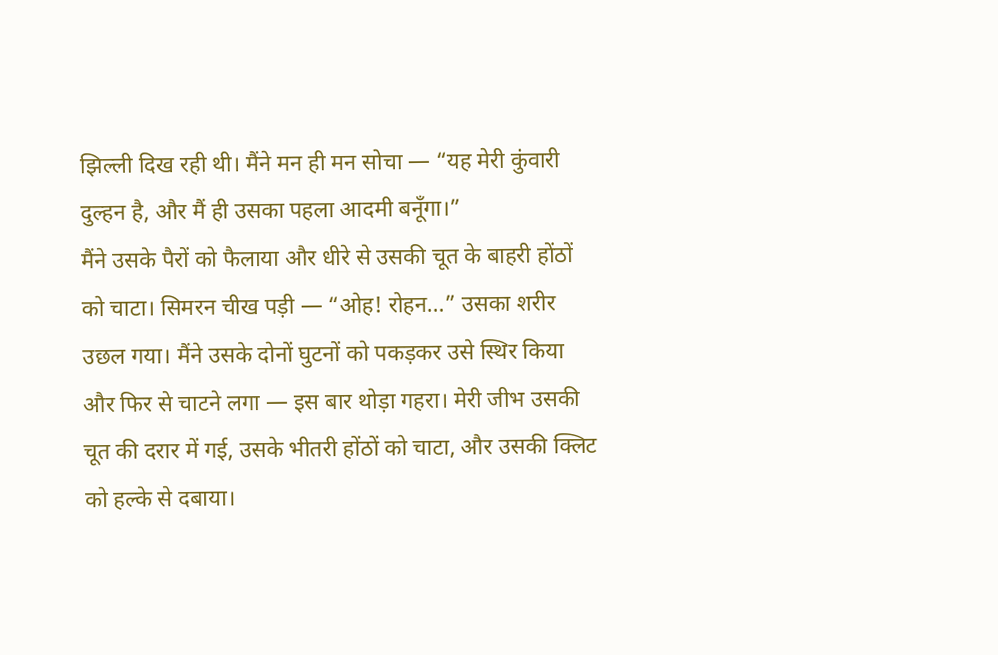झिल्ली दिख रही थी। मैंने मन ही मन सोचा — “यह मेरी कुंवारी दुल्हन है, और मैं ही उसका पहला आदमी बनूँगा।”
मैंने उसके पैरों को फैलाया और धीरे से उसकी चूत के बाहरी होंठों को चाटा। सिमरन चीख पड़ी — “ओह! रोहन…” उसका शरीर उछल गया। मैंने उसके दोनों घुटनों को पकड़कर उसे स्थिर किया और फिर से चाटने लगा — इस बार थोड़ा गहरा। मेरी जीभ उसकी चूत की दरार में गई, उसके भीतरी होंठों को चाटा, और उसकी क्लिट को हल्के से दबाया।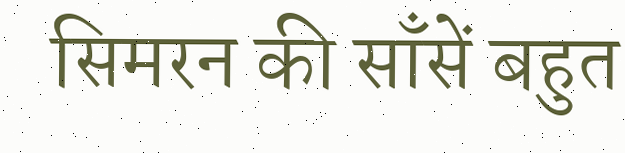सिमरन की साँसें बहुत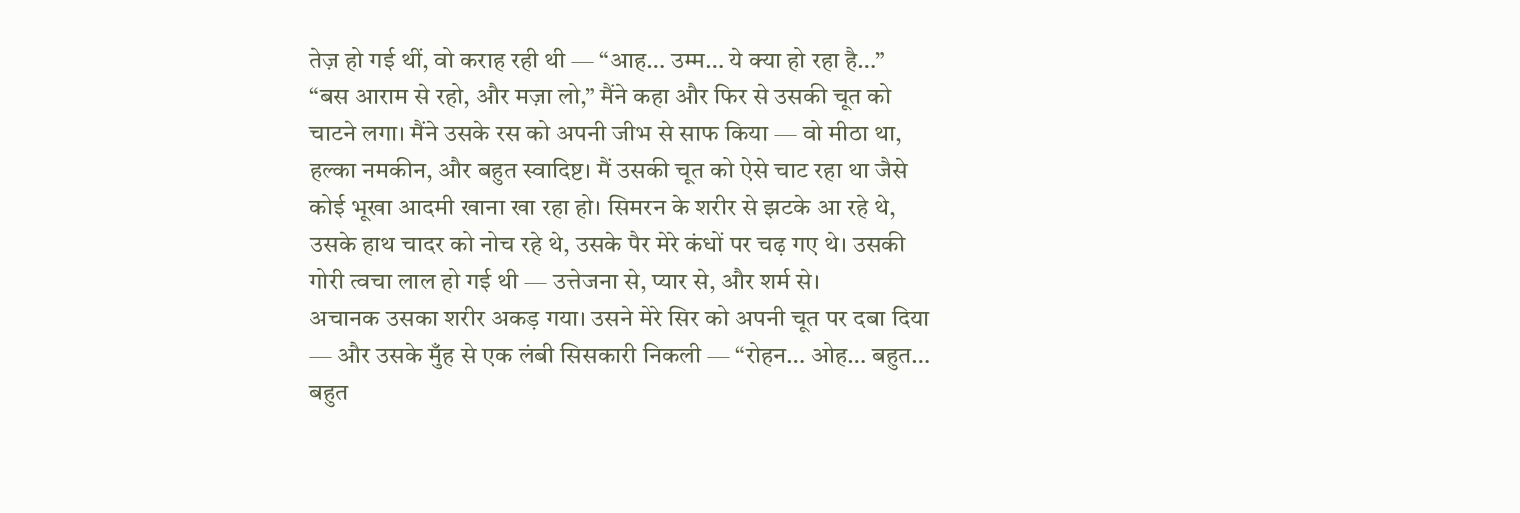तेज़ हो गई थीं, वो कराह रही थी — “आह… उम्म… ये क्या हो रहा है…”
“बस आराम से रहो, और मज़ा लो,” मैंने कहा और फिर से उसकी चूत को चाटने लगा। मैंने उसके रस को अपनी जीभ से साफ किया — वो मीठा था, हल्का नमकीन, और बहुत स्वादिष्ट। मैं उसकी चूत को ऐसे चाट रहा था जैसे कोई भूखा आदमी खाना खा रहा हो। सिमरन के शरीर से झटके आ रहे थे, उसके हाथ चादर को नोच रहे थे, उसके पैर मेरे कंधों पर चढ़ गए थे। उसकी गोरी त्वचा लाल हो गई थी — उत्तेजना से, प्यार से, और शर्म से।
अचानक उसका शरीर अकड़ गया। उसने मेरे सिर को अपनी चूत पर दबा दिया — और उसके मुँह से एक लंबी सिसकारी निकली — “रोहन… ओह… बहुत… बहुत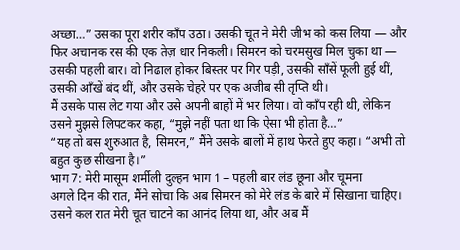अच्छा…” उसका पूरा शरीर काँप उठा। उसकी चूत ने मेरी जीभ को कस लिया — और फिर अचानक रस की एक तेज़ धार निकली। सिमरन को चरमसुख मिल चुका था — उसकी पहली बार। वो निढाल होकर बिस्तर पर गिर पड़ी, उसकी साँसें फूली हुई थीं, उसकी आँखें बंद थीं, और उसके चेहरे पर एक अजीब सी तृप्ति थी।
मैं उसके पास लेट गया और उसे अपनी बाहों में भर लिया। वो काँप रही थी, लेकिन उसने मुझसे लिपटकर कहा, “मुझे नहीं पता था कि ऐसा भी होता है…”
“यह तो बस शुरुआत है, सिमरन,” मैंने उसके बालों में हाथ फेरते हुए कहा। “अभी तो बहुत कुछ सीखना है।”
भाग 7: मेरी मासूम शर्मीली दुल्हन भाग 1 – पहली बार लंड छूना और चूमना
अगले दिन की रात, मैंने सोचा कि अब सिमरन को मेरे लंड के बारे में सिखाना चाहिए। उसने कल रात मेरी चूत चाटने का आनंद लिया था, और अब मैं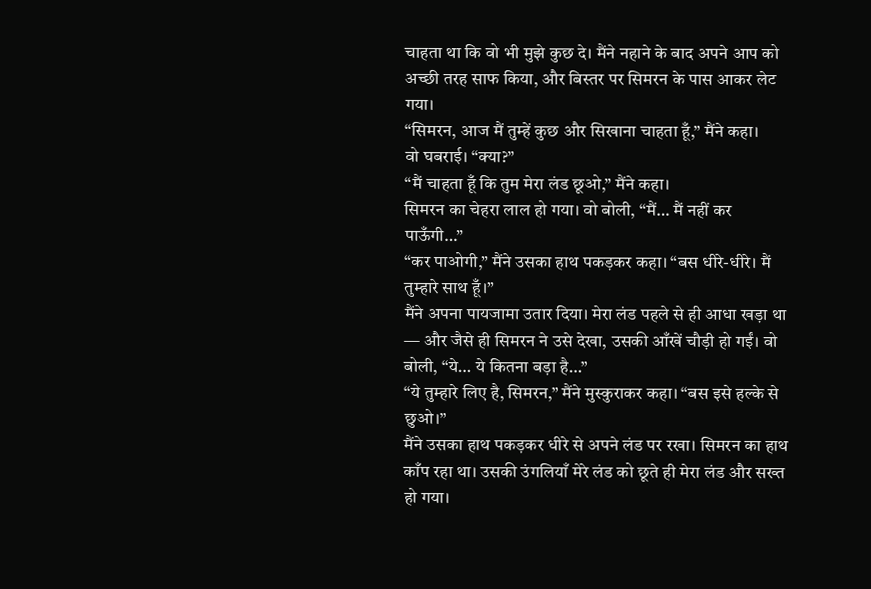चाहता था कि वो भी मुझे कुछ दे। मैंने नहाने के बाद अपने आप को अच्छी तरह साफ किया, और बिस्तर पर सिमरन के पास आकर लेट गया।
“सिमरन, आज मैं तुम्हें कुछ और सिखाना चाहता हूँ,” मैंने कहा।
वो घबराई। “क्या?”
“मैं चाहता हूँ कि तुम मेरा लंड छूओ,” मैंने कहा।
सिमरन का चेहरा लाल हो गया। वो बोली, “मैं… मैं नहीं कर पाऊँगी…”
“कर पाओगी,” मैंने उसका हाथ पकड़कर कहा। “बस धीरे-धीरे। मैं तुम्हारे साथ हूँ।”
मैंने अपना पायजामा उतार दिया। मेरा लंड पहले से ही आधा खड़ा था — और जैसे ही सिमरन ने उसे देखा, उसकी आँखें चौड़ी हो गईं। वो बोली, “ये… ये कितना बड़ा है…”
“ये तुम्हारे लिए है, सिमरन,” मैंने मुस्कुराकर कहा। “बस इसे हल्के से छुओ।”
मैंने उसका हाथ पकड़कर धीरे से अपने लंड पर रखा। सिमरन का हाथ काँप रहा था। उसकी उंगलियाँ मेरे लंड को छूते ही मेरा लंड और सख्त हो गया।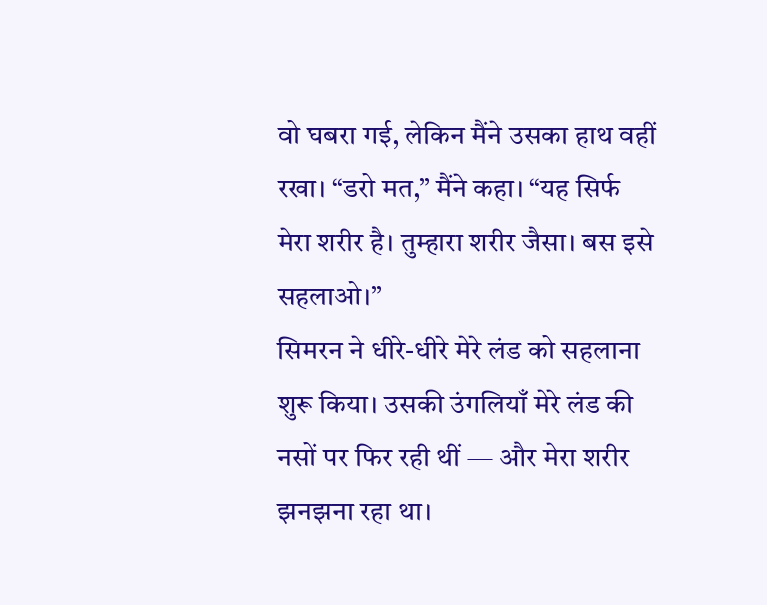वो घबरा गई, लेकिन मैंने उसका हाथ वहीं रखा। “डरो मत,” मैंने कहा। “यह सिर्फ मेरा शरीर है। तुम्हारा शरीर जैसा। बस इसे सहलाओ।”
सिमरन ने धीरे-धीरे मेरे लंड को सहलाना शुरू किया। उसकी उंगलियाँ मेरे लंड की नसों पर फिर रही थीं — और मेरा शरीर झनझना रहा था।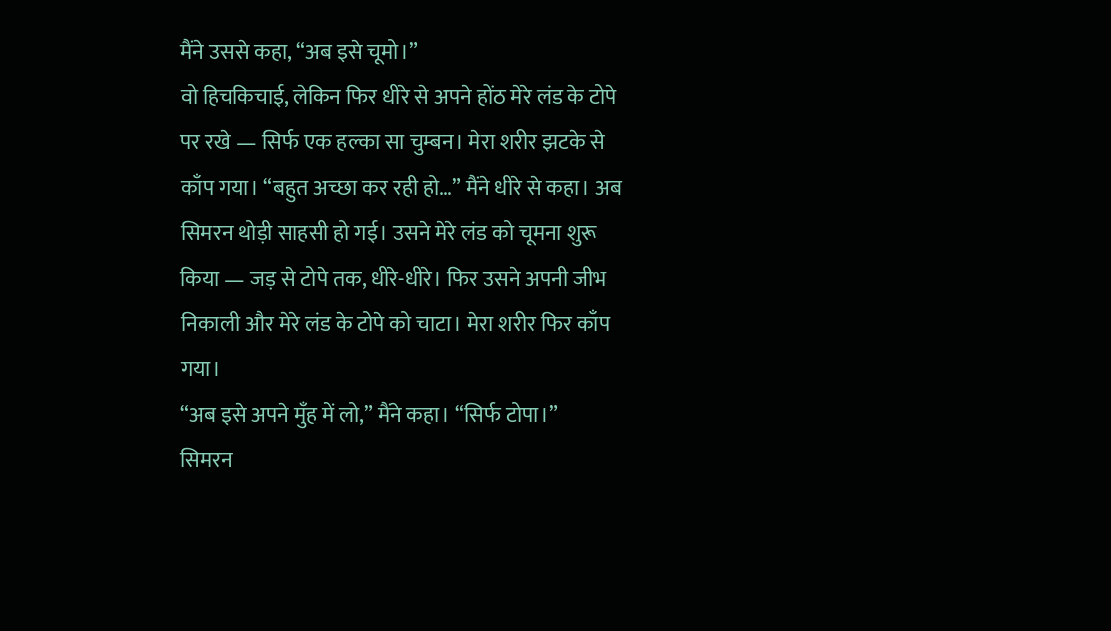मैंने उससे कहा, “अब इसे चूमो।”
वो हिचकिचाई, लेकिन फिर धीरे से अपने होंठ मेरे लंड के टोपे पर रखे — सिर्फ एक हल्का सा चुम्बन। मेरा शरीर झटके से काँप गया। “बहुत अच्छा कर रही हो…” मैंने धीरे से कहा। अब सिमरन थोड़ी साहसी हो गई। उसने मेरे लंड को चूमना शुरू किया — जड़ से टोपे तक, धीरे-धीरे। फिर उसने अपनी जीभ निकाली और मेरे लंड के टोपे को चाटा। मेरा शरीर फिर काँप गया।
“अब इसे अपने मुँह में लो,” मैंने कहा। “सिर्फ टोपा।”
सिमरन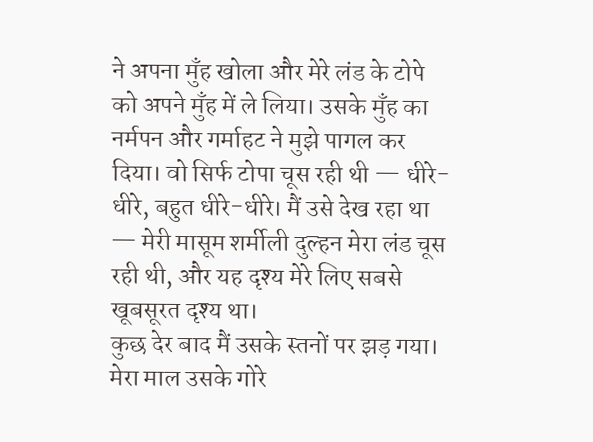ने अपना मुँह खोला और मेरे लंड के टोपे को अपने मुँह में ले लिया। उसके मुँह का नर्मपन और गर्माहट ने मुझे पागल कर दिया। वो सिर्फ टोपा चूस रही थी — धीरे-धीरे, बहुत धीरे-धीरे। मैं उसे देख रहा था — मेरी मासूम शर्मीली दुल्हन मेरा लंड चूस रही थी, और यह दृश्य मेरे लिए सबसे खूबसूरत दृश्य था।
कुछ देर बाद मैं उसके स्तनों पर झड़ गया। मेरा माल उसके गोरे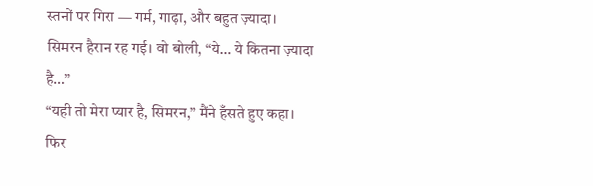स्तनों पर गिरा — गर्म, गाढ़ा, और बहुत ज़्यादा। सिमरन हैरान रह गई। वो बोली, “ये… ये कितना ज़्यादा है…”
“यही तो मेरा प्यार है, सिमरन,” मैंने हँसते हुए कहा। फिर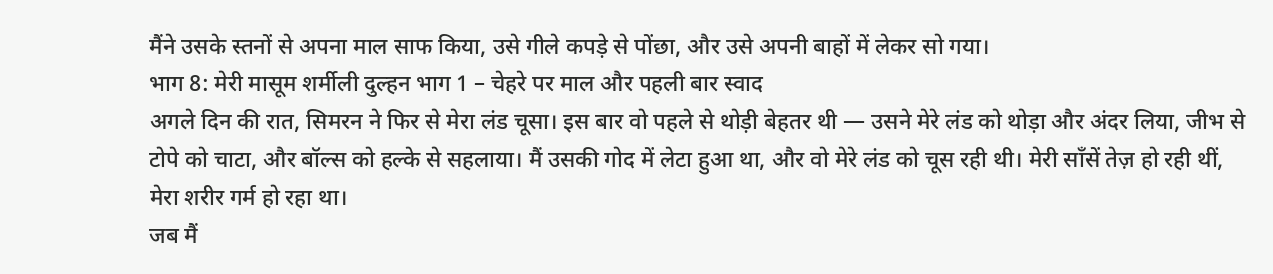मैंने उसके स्तनों से अपना माल साफ किया, उसे गीले कपड़े से पोंछा, और उसे अपनी बाहों में लेकर सो गया।
भाग 8: मेरी मासूम शर्मीली दुल्हन भाग 1 – चेहरे पर माल और पहली बार स्वाद
अगले दिन की रात, सिमरन ने फिर से मेरा लंड चूसा। इस बार वो पहले से थोड़ी बेहतर थी — उसने मेरे लंड को थोड़ा और अंदर लिया, जीभ से टोपे को चाटा, और बॉल्स को हल्के से सहलाया। मैं उसकी गोद में लेटा हुआ था, और वो मेरे लंड को चूस रही थी। मेरी साँसें तेज़ हो रही थीं, मेरा शरीर गर्म हो रहा था।
जब मैं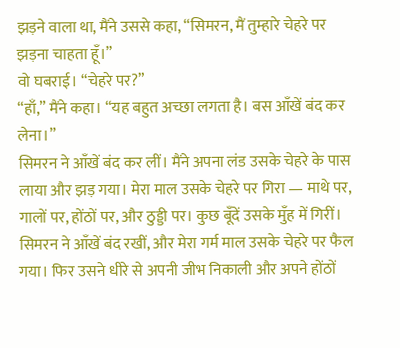झड़ने वाला था, मैंने उससे कहा, “सिमरन, मैं तुम्हारे चेहरे पर झड़ना चाहता हूँ।”
वो घबराई। “चेहरे पर?”
“हाँ,” मैंने कहा। “यह बहुत अच्छा लगता है। बस आँखें बंद कर लेना।”
सिमरन ने आँखें बंद कर लीं। मैंने अपना लंड उसके चेहरे के पास लाया और झड़ गया। मेरा माल उसके चेहरे पर गिरा — माथे पर, गालों पर, होंठों पर, और ठुड्डी पर। कुछ बूँदें उसके मुँह में गिरीं। सिमरन ने आँखें बंद रखीं, और मेरा गर्म माल उसके चेहरे पर फैल गया। फिर उसने धीरे से अपनी जीभ निकाली और अपने होंठों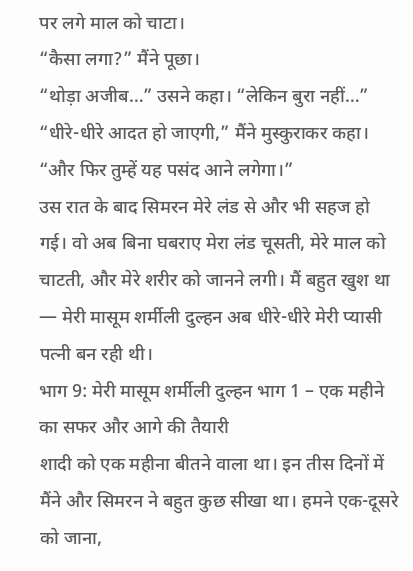पर लगे माल को चाटा।
“कैसा लगा?” मैंने पूछा।
“थोड़ा अजीब…” उसने कहा। “लेकिन बुरा नहीं…”
“धीरे-धीरे आदत हो जाएगी,” मैंने मुस्कुराकर कहा। “और फिर तुम्हें यह पसंद आने लगेगा।”
उस रात के बाद सिमरन मेरे लंड से और भी सहज हो गई। वो अब बिना घबराए मेरा लंड चूसती, मेरे माल को चाटती, और मेरे शरीर को जानने लगी। मैं बहुत खुश था — मेरी मासूम शर्मीली दुल्हन अब धीरे-धीरे मेरी प्यासी पत्नी बन रही थी।
भाग 9: मेरी मासूम शर्मीली दुल्हन भाग 1 – एक महीने का सफर और आगे की तैयारी
शादी को एक महीना बीतने वाला था। इन तीस दिनों में मैंने और सिमरन ने बहुत कुछ सीखा था। हमने एक-दूसरे को जाना,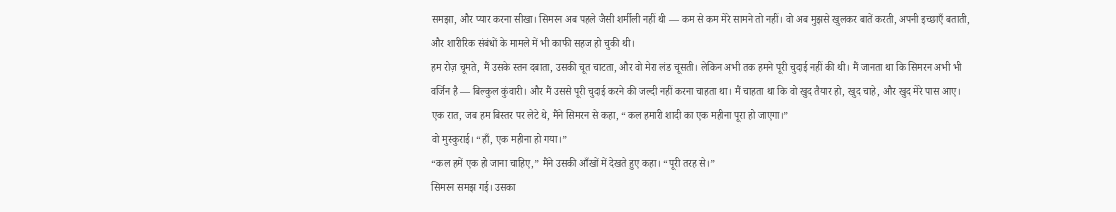समझा, और प्यार करना सीखा। सिमरन अब पहले जैसी शर्मीली नहीं थी — कम से कम मेरे सामने तो नहीं। वो अब मुझसे खुलकर बातें करती, अपनी इच्छाएँ बताती, और शारीरिक संबंधों के मामले में भी काफी सहज हो चुकी थी।
हम रोज़ चूमते, मैं उसके स्तन दबाता, उसकी चूत चाटता, और वो मेरा लंड चूसती। लेकिन अभी तक हमने पूरी चुदाई नहीं की थी। मैं जानता था कि सिमरन अभी भी वर्जिन है — बिल्कुल कुंवारी। और मैं उससे पूरी चुदाई करने की जल्दी नहीं करना चाहता था। मैं चाहता था कि वो खुद तैयार हो, खुद चाहे, और खुद मेरे पास आए।
एक रात, जब हम बिस्तर पर लेटे थे, मैंने सिमरन से कहा, “कल हमारी शादी का एक महीना पूरा हो जाएगा।”
वो मुस्कुराई। “हाँ, एक महीना हो गया।”
“कल हमें एक हो जाना चाहिए,” मैंने उसकी आँखों में देखते हुए कहा। “पूरी तरह से।”
सिमरन समझ गई। उसका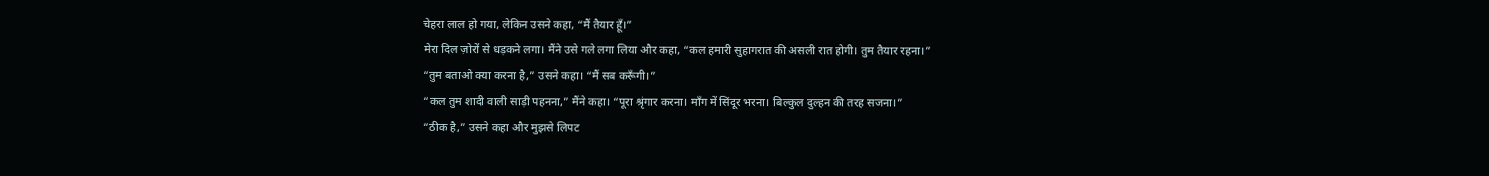चेहरा लाल हो गया, लेकिन उसने कहा, “मैं तैयार हूँ।”
मेरा दिल ज़ोरों से धड़कने लगा। मैंने उसे गले लगा लिया और कहा, “कल हमारी सुहागरात की असली रात होगी। तुम तैयार रहना।”
“तुम बताओ क्या करना है,” उसने कहा। “मैं सब करूँगी।”
“कल तुम शादी वाली साड़ी पहनना,” मैंने कहा। “पूरा श्रृंगार करना। माँग में सिंदूर भरना। बिल्कुल दुल्हन की तरह सजना।”
“ठीक है,” उसने कहा और मुझसे लिपट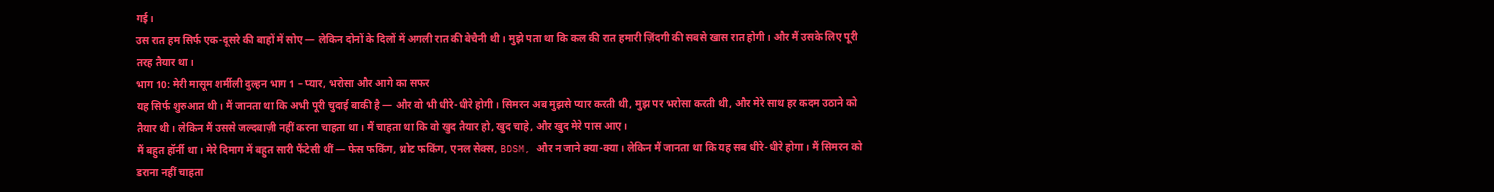गई।
उस रात हम सिर्फ एक-दूसरे की बाहों में सोए — लेकिन दोनों के दिलों में अगली रात की बेचैनी थी। मुझे पता था कि कल की रात हमारी ज़िंदगी की सबसे खास रात होगी। और मैं उसके लिए पूरी तरह तैयार था।
भाग 10: मेरी मासूम शर्मीली दुल्हन भाग 1 – प्यार, भरोसा और आगे का सफर
यह सिर्फ शुरुआत थी। मैं जानता था कि अभी पूरी चुदाई बाकी है — और वो भी धीरे-धीरे होगी। सिमरन अब मुझसे प्यार करती थी, मुझ पर भरोसा करती थी, और मेरे साथ हर कदम उठाने को तैयार थी। लेकिन मैं उससे जल्दबाज़ी नहीं करना चाहता था। मैं चाहता था कि वो खुद तैयार हो, खुद चाहे, और खुद मेरे पास आए।
मैं बहुत हॉर्नी था। मेरे दिमाग में बहुत सारी फैंटेसी थीं — फेस फकिंग, थ्रोट फकिंग, एनल सेक्स, BDSM, और न जाने क्या-क्या। लेकिन मैं जानता था कि यह सब धीरे-धीरे होगा। मैं सिमरन को डराना नहीं चाहता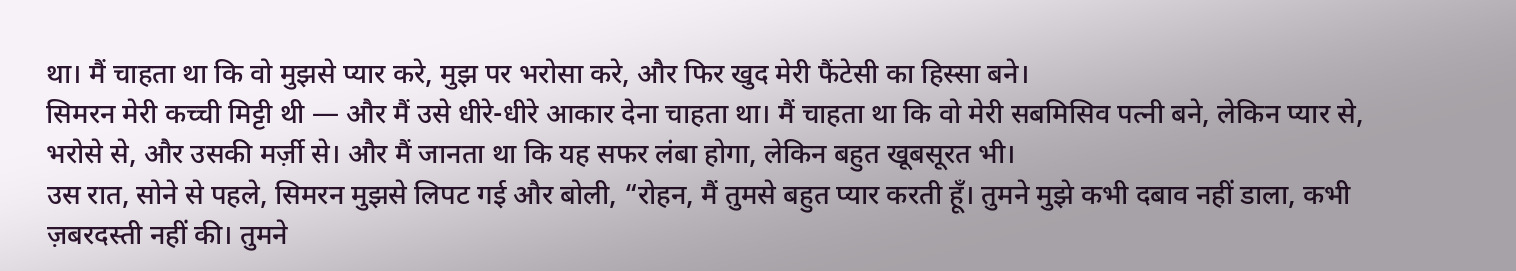था। मैं चाहता था कि वो मुझसे प्यार करे, मुझ पर भरोसा करे, और फिर खुद मेरी फैंटेसी का हिस्सा बने।
सिमरन मेरी कच्ची मिट्टी थी — और मैं उसे धीरे-धीरे आकार देना चाहता था। मैं चाहता था कि वो मेरी सबमिसिव पत्नी बने, लेकिन प्यार से, भरोसे से, और उसकी मर्ज़ी से। और मैं जानता था कि यह सफर लंबा होगा, लेकिन बहुत खूबसूरत भी।
उस रात, सोने से पहले, सिमरन मुझसे लिपट गई और बोली, “रोहन, मैं तुमसे बहुत प्यार करती हूँ। तुमने मुझे कभी दबाव नहीं डाला, कभी ज़बरदस्ती नहीं की। तुमने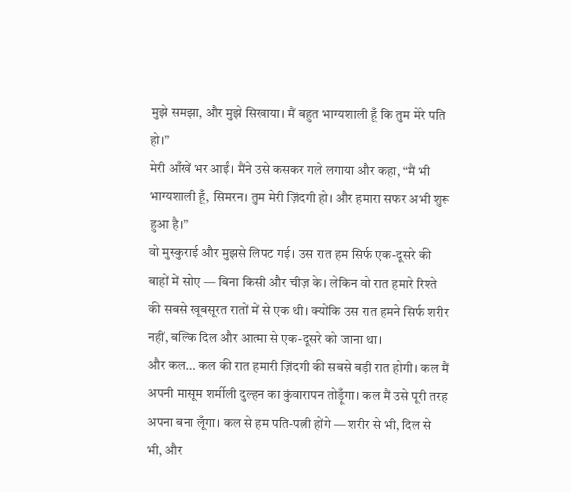मुझे समझा, और मुझे सिखाया। मैं बहुत भाग्यशाली हूँ कि तुम मेरे पति हो।”
मेरी आँखें भर आईं। मैंने उसे कसकर गले लगाया और कहा, “मैं भी भाग्यशाली हूँ, सिमरन। तुम मेरी ज़िंदगी हो। और हमारा सफर अभी शुरू हुआ है।”
वो मुस्कुराई और मुझसे लिपट गई। उस रात हम सिर्फ एक-दूसरे की बाहों में सोए — बिना किसी और चीज़ के। लेकिन वो रात हमारे रिश्ते की सबसे खूबसूरत रातों में से एक थी। क्योंकि उस रात हमने सिर्फ शरीर नहीं, बल्कि दिल और आत्मा से एक-दूसरे को जाना था।
और कल… कल की रात हमारी ज़िंदगी की सबसे बड़ी रात होगी। कल मैं अपनी मासूम शर्मीली दुल्हन का कुंवारापन तोड़ूँगा। कल मैं उसे पूरी तरह अपना बना लूँगा। कल से हम पति-पत्नी होंगे — शरीर से भी, दिल से भी, और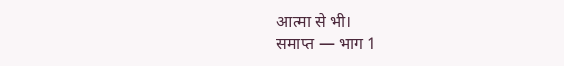आत्मा से भी।
समाप्त — भाग 1